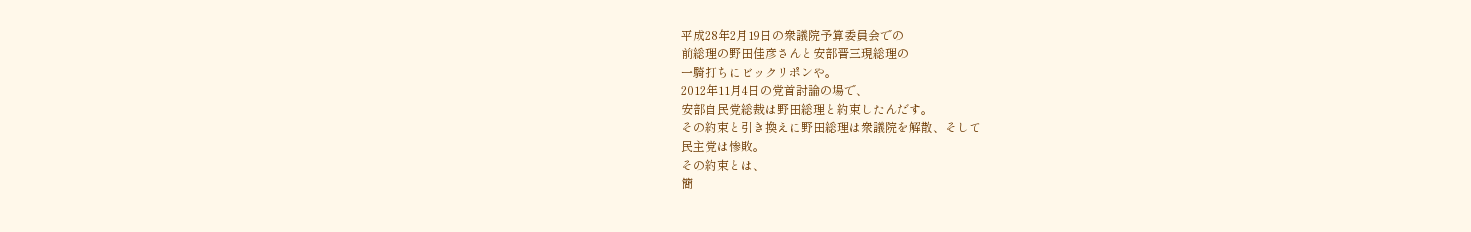平成28年2月19日の衆議院予算委員会での
前総理の野田佳彦さんと安部晋三現総理の
一騎打ちにビックリポンや。
2012年11月4日の党首討論の場で、
安部自民党総裁は野田総理と約束したんだす。
その約束と引き換えに野田総理は衆議院を解散、そして
民主党は惨敗。
その約束とは、
簡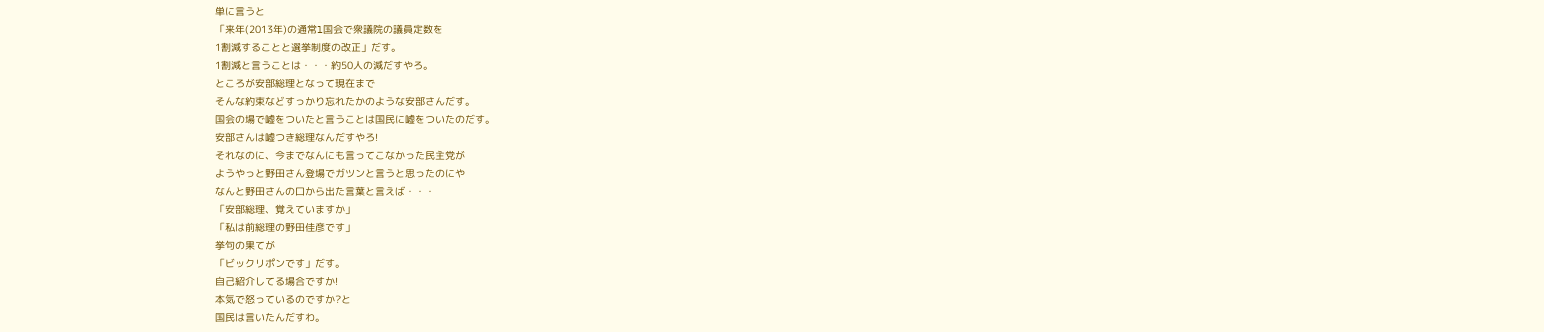単に言うと
「来年(2013年)の通常l国会で衆議院の議員定数を
1割減することと選挙制度の改正」だす。
1割減と言うことは・・・約50人の減だすやろ。
ところが安部総理となって現在まで
そんな約束などすっかり忘れたかのような安部さんだす。
国会の場で嘘をついたと言うことは国民に嘘をついたのだす。
安部さんは嘘つき総理なんだすやろ!
それなのに、今までなんにも言ってこなかった民主党が
ようやっと野田さん登場でガツンと言うと思ったのにや
なんと野田さんの口から出た言葉と言えば・・・
「安部総理、覚えていますか」
「私は前総理の野田佳彦です」
挙句の果てが
「ビックリポンです」だす。
自己紹介してる場合ですか!
本気で怒っているのですか?と
国民は言いたんだすわ。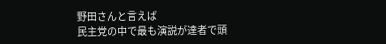野田さんと言えば
民主党の中で最も演説が達者で頭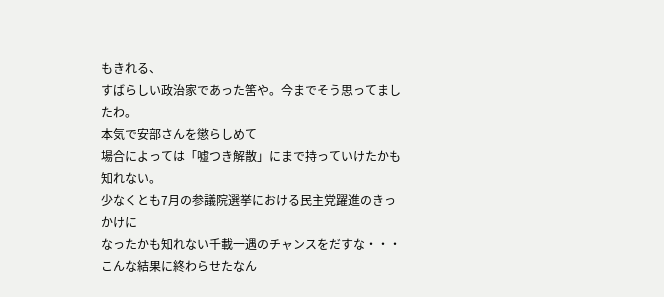もきれる、
すばらしい政治家であった筈や。今までそう思ってましたわ。
本気で安部さんを懲らしめて
場合によっては「嘘つき解散」にまで持っていけたかも知れない。
少なくとも7月の参議院選挙における民主党躍進のきっかけに
なったかも知れない千載一遇のチャンスをだすな・・・
こんな結果に終わらせたなん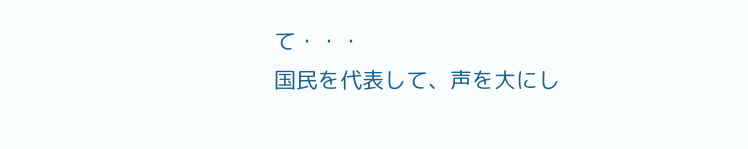て・・・
国民を代表して、声を大にし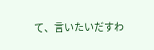て、言いたいだすわ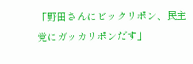「野田さんにビックリポン、民主党にガッカリポンだす」